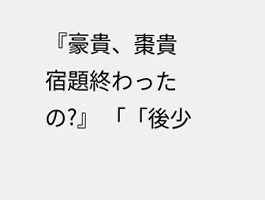『豪貴、棗貴宿題終わったの?』 「「後少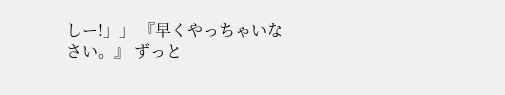しー!」」 『早くやっちゃいなさい。』 ずっと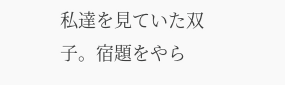私達を見ていた双子。宿題をやら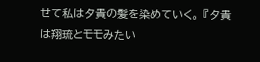せて私は夕貴の髪を染めていく。 『夕貴は翔琉とモモみたい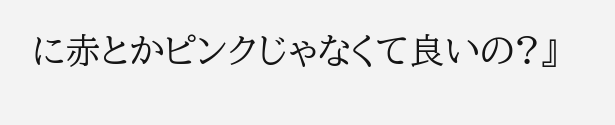に赤とかピンクじゃなくて良いの?』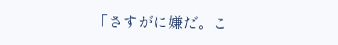「さすがに嫌だ。こ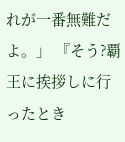れが一番無難だよ。」 『そう?覇王に挨拶しに行ったとき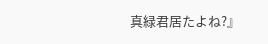真緑君居たよね?』